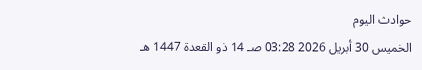حوادث اليوم
الخميس 30 أبريل 2026 03:28 صـ 14 ذو القعدة 1447 هـ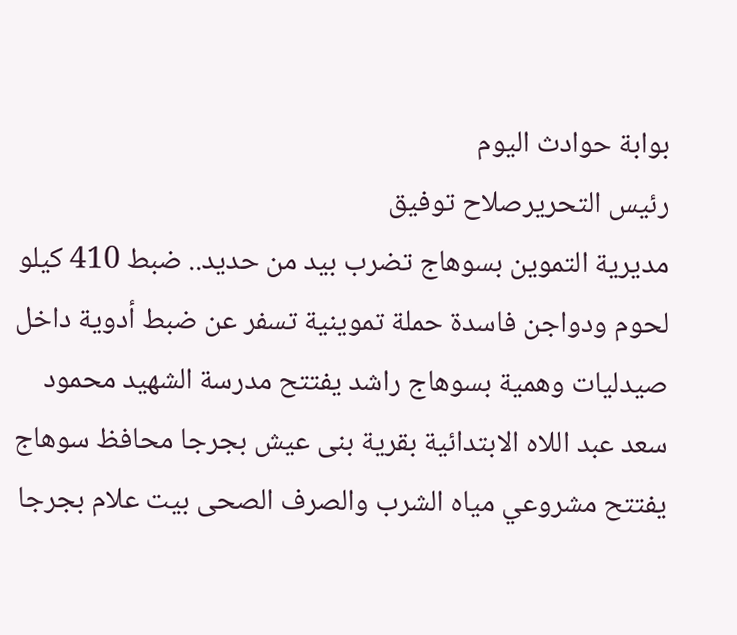بوابة حوادث اليوم
رئيس التحريرصلاح توفيق
مديرية التموين بسوهاج تضرب بيد من حديد.. ضبط 410 كيلو لحوم ودواجن فاسدة حملة تموينية تسفر عن ضبط أدوية داخل صيدليات وهمية بسوهاج راشد يفتتح مدرسة الشهيد محمود سعد عبد اللاه الابتدائية بقرية بنى عيش بجرجا محافظ سوهاج يفتتح مشروعي مياه الشرب والصرف الصحى بيت علام بجرجا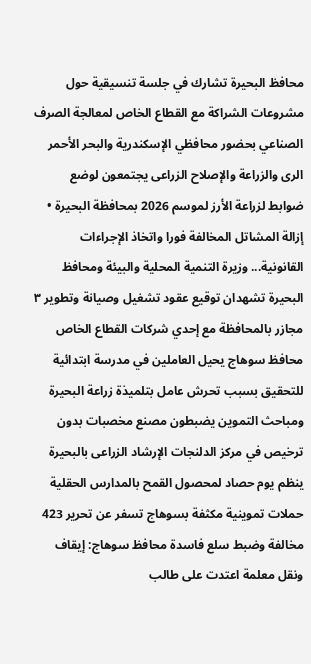محافظ البحيرة تشارك في جلسة تنسيقية حول مشروعات الشراكة مع القطاع الخاص لمعالجة الصرف الصناعي بحضور محافظي الإسكندرية والبحر الأحمر الرى والزراعة والإصلاح الزراعى يجتمعون لوضع ضوابط لزراعة الأرز لموسم 2026 بمحافظة البحيرة • إزالة المشاتل المخالفة فورا واتخاذ الإجراءات القانونية... وزيرة التنمية المحلية والبيئة ومحافظ البحيرة تشهدان توقيع عقود تشغيل وصيانة وتطوير ٣ مجازر بالمحافظة مع إحدي شركات القطاع الخاص محافظ سوهاج يحيل العاملين في مدرسة ابتدائية للتحقيق بسبب تحرش عامل بتلميذة زراعة البحيرة ومباحث التموين يضبطون مصنع مخصبات بدون ترخيص في مركز الدلنجات الإرشاد الزراعى بالبحيرة ينظم يوم حصاد لمحصول القمح بالمدارس الحقلية حملات تموينية مكثفة بسوهاج تسفر عن تحرير 423 مخالفة وضبط سلع فاسدة محافظ سوهاج: إيقاف ونقل معلمة اعتدت على طالب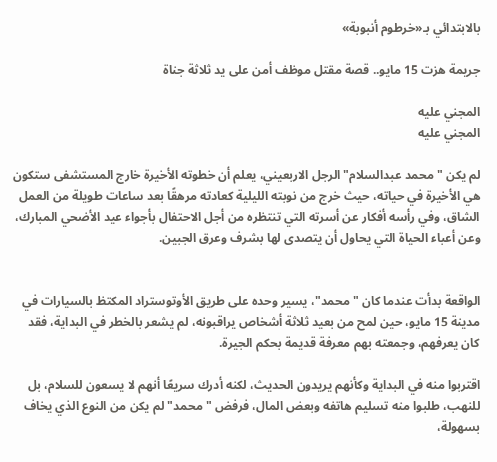بالابتدائي بـ«خرطوم أنبوبة»

جريمة هزت 15 مايو.. قصة مقتل موظف أمن على يد ثلاثة جناة

المجني عليه
المجني عليه

لم يكن "محمد عبدالسلام" الرجل الاربعيني، يعلم أن خطوته الأخيرة خارج المستشفى ستكون هي الأخيرة في حياته، حيث خرج من نوبته الليلية كعادته مرهقًا بعد ساعات طويلة من العمل الشاق، وفي رأسه أفكار عن أسرته التي تنتظره من أجل الاحتفال بأجواء عيد الأضحي المبارك، وعن أعباء الحياة التي يحاول أن يتصدى لها بشرف وعرق الجبين.


الواقعة بدأت عندما كان " محمد"، يسير وحده على طريق الأوتوستراد المكتظ بالسيارات في مدينة 15 مايو، حين لمح من بعيد ثلاثة أشخاص يراقبونه، لم يشعر بالخطر في البداية، فقد كان يعرفهم، وجمعته بهم معرفة قديمة بحكم الجيرة.

اقتربوا منه في البداية وكأنهم يريدون الحديث، لكنه أدرك سريعًا أنهم لا يسعون للسلام، بل للنهب، طلبوا منه تسليم هاتفه وبعض المال، فرفض "محمد" لم يكن من النوع الذي يخاف بسهولة،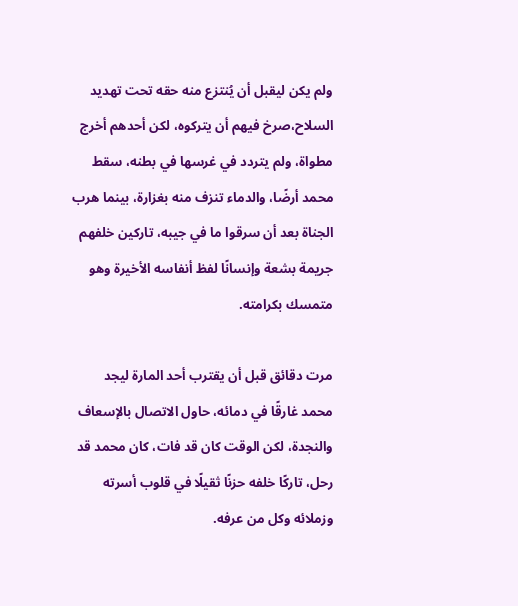ولم يكن ليقبل أن يُنتزع منه حقه تحت تهديد السلاح،صرخ فيهم أن يتركوه، لكن أحدهم أخرج مطواة، ولم يتردد في غرسها في بطنه، سقط محمد أرضًا، والدماء تنزف منه بغزارة، بينما هرب الجناة بعد أن سرقوا ما في جيبه، تاركين خلفهم جريمة بشعة وإنسانًا لفظ أنفاسه الأخيرة وهو متمسك بكرامته.

مرت دقائق قبل أن يقترب أحد المارة ليجد محمد غارقًا في دمائه، حاول الاتصال بالإسعاف والنجدة، لكن الوقت كان قد فات، كان محمد قد رحل، تاركًا خلفه حزنًا ثقيلًا في قلوب أسرته وزملائه وكل من عرفه.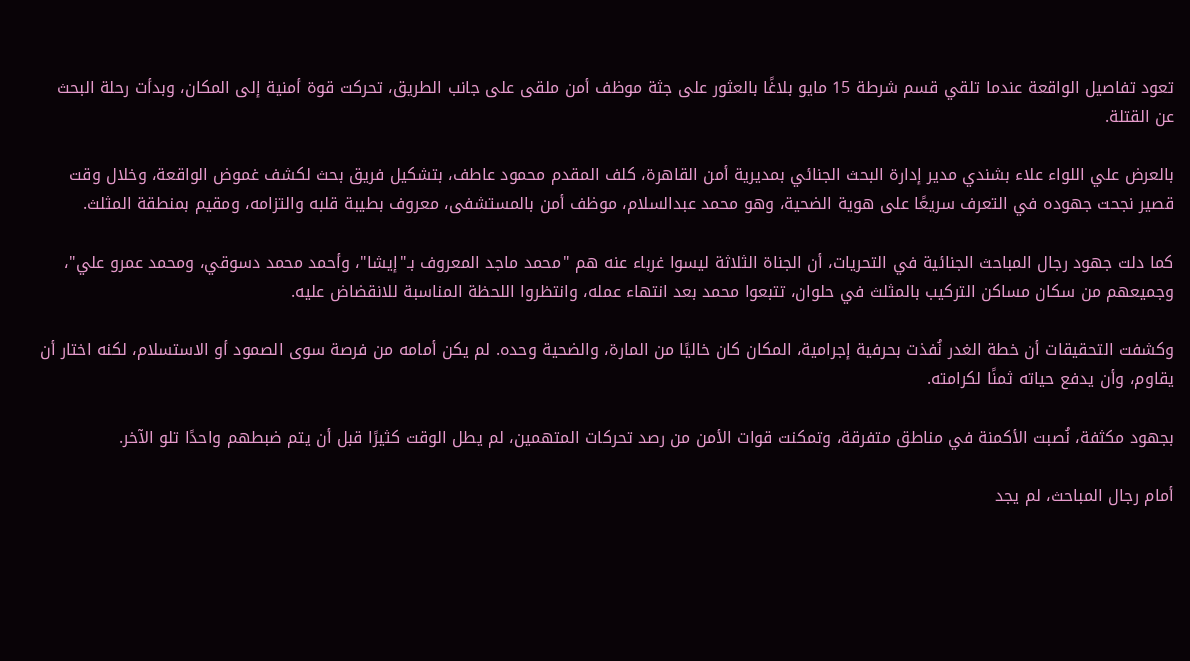تعود تفاصيل الواقعة عندما تلقي قسم شرطة 15 مايو بلاغًا بالعثور على جثة موظف أمن ملقى على جانب الطريق، تحركت قوة أمنية إلى المكان، وبدأت رحلة البحث عن القتلة.

بالعرض علي اللواء علاء بشندي مدير إدارة البحث الجنائي بمديرية أمن القاهرة، كلف المقدم محمود عاطف، بتشكيل فريق بحث لكشف غموض الواقعة، وخلال وقت قصير نجحت جهوده في التعرف سريعًا على هوية الضحية، وهو محمد عبدالسلام، موظف أمن بالمستشفى، معروف بطيبة قلبه والتزامه، ومقيم بمنطقة المثلث.

كما دلت جهود رجال المباحث الجنائية في التحريات، أن الجناة الثلاثة ليسوا غرباء عنه هم "محمد ماجد المعروف بـ"إيشا"، وأحمد محمد دسوقي، ومحمد عمرو علي"، وجميعهم من سكان مساكن التركيب بالمثلث في حلوان، تتبعوا محمد بعد انتهاء عمله، وانتظروا اللحظة المناسبة للانقضاض عليه.

وكشفت التحقيقات أن خطة الغدر نُفذت بحرفية إجرامية، المكان كان خاليًا من المارة، والضحية وحده. لم يكن أمامه من فرصة سوى الصمود أو الاستسلام، لكنه اختار أن يقاوم، وأن يدفع حياته ثمنًا لكرامته.

بجهود مكثفة، نُصبت الأكمنة في مناطق متفرقة، وتمكنت قوات الأمن من رصد تحركات المتهمين، لم يطل الوقت كثيرًا قبل أن يتم ضبطهم واحدًا تلو الآخر.

أمام رجال المباحث، لم يجد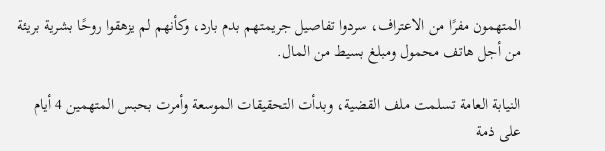المتهمون مفرًا من الاعتراف، سردوا تفاصيل جريمتهم بدم بارد، وكأنهم لم يزهقوا روحًا بشرية بريئة من أجل هاتف محمول ومبلغ بسيط من المال.

النيابة العامة تسلمت ملف القضية، وبدأت التحقيقات الموسعة وأمرت بحبس المتهمين 4 أيام على ذمة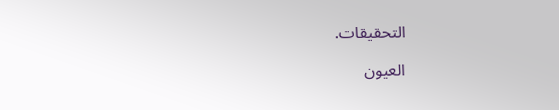التحقيقات.

العيون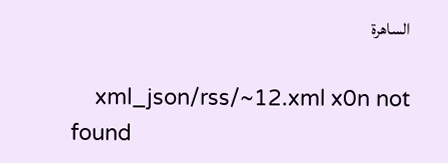الساهرة

    xml_json/rss/~12.xml x0n not found